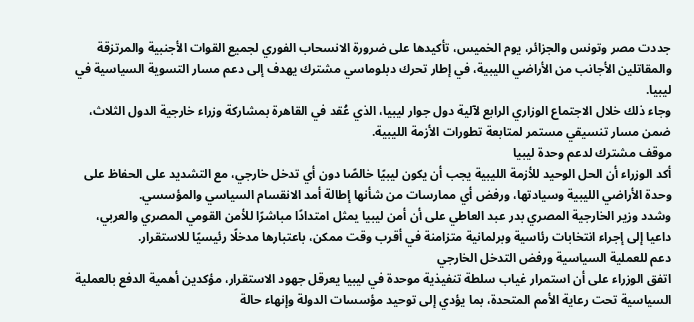جددت مصر وتونس والجزائر، يوم الخميس، تأكيدها على ضرورة الانسحاب الفوري لجميع القوات الأجنبية والمرتزقة والمقاتلين الأجانب من الأراضي الليبية، في إطار تحرك دبلوماسي مشترك يهدف إلى دعم مسار التسوية السياسية في ليبيا.
وجاء ذلك خلال الاجتماع الوزاري الرابع لآلية دول جوار ليبيا، الذي عُقد في القاهرة بمشاركة وزراء خارجية الدول الثلاث، ضمن مسار تنسيقي مستمر لمتابعة تطورات الأزمة الليبية.
موقف مشترك لدعم وحدة ليبيا
أكد الوزراء أن الحل الوحيد للأزمة الليبية يجب أن يكون ليبيًا خالصًا دون أي تدخل خارجي، مع التشديد على الحفاظ على وحدة الأراضي الليبية وسيادتها، ورفض أي ممارسات من شأنها إطالة أمد الانقسام السياسي والمؤسسي.
وشدد وزير الخارجية المصري بدر عبد العاطي على أن أمن ليبيا يمثل امتدادًا مباشرًا للأمن القومي المصري والعربي، داعيا إلى إجراء انتخابات رئاسية وبرلمانية متزامنة في أقرب وقت ممكن، باعتبارها مدخلًا رئيسيًا للاستقرار.
دعم للعملية السياسية ورفض التدخل الخارجي
اتفق الوزراء على أن استمرار غياب سلطة تنفيذية موحدة في ليبيا يعرقل جهود الاستقرار، مؤكدين أهمية الدفع بالعملية السياسية تحت رعاية الأمم المتحدة، بما يؤدي إلى توحيد مؤسسات الدولة وإنهاء حالة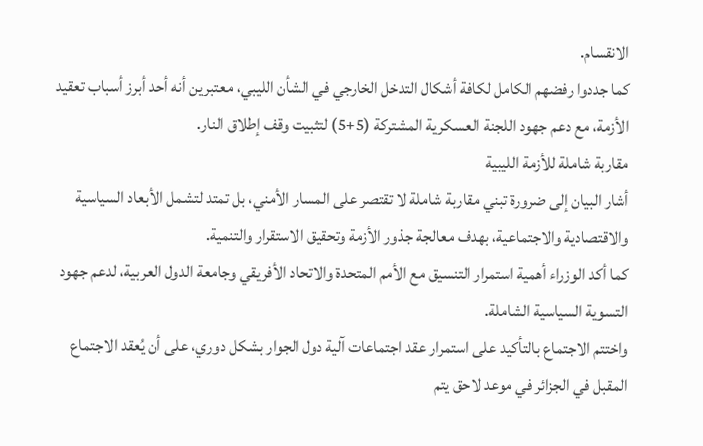الانقسام.
كما جددوا رفضهم الكامل لكافة أشكال التدخل الخارجي في الشأن الليبي، معتبرين أنه أحد أبرز أسباب تعقيد الأزمة، مع دعم جهود اللجنة العسكرية المشتركة (5+5) لتثبيت وقف إطلاق النار.
مقاربة شاملة للأزمة الليبية
أشار البيان إلى ضرورة تبني مقاربة شاملة لا تقتصر على المسار الأمني، بل تمتد لتشمل الأبعاد السياسية والاقتصادية والاجتماعية، بهدف معالجة جذور الأزمة وتحقيق الاستقرار والتنمية.
كما أكد الوزراء أهمية استمرار التنسيق مع الأمم المتحدة والاتحاد الأفريقي وجامعة الدول العربية، لدعم جهود التسوية السياسية الشاملة.
واختتم الاجتماع بالتأكيد على استمرار عقد اجتماعات آلية دول الجوار بشكل دوري، على أن يُعقد الاجتماع المقبل في الجزائر في موعد لاحق يتم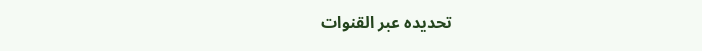تحديده عبر القنوات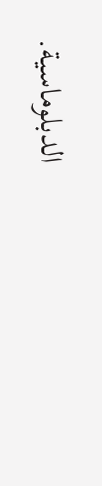الدبلوماسية.